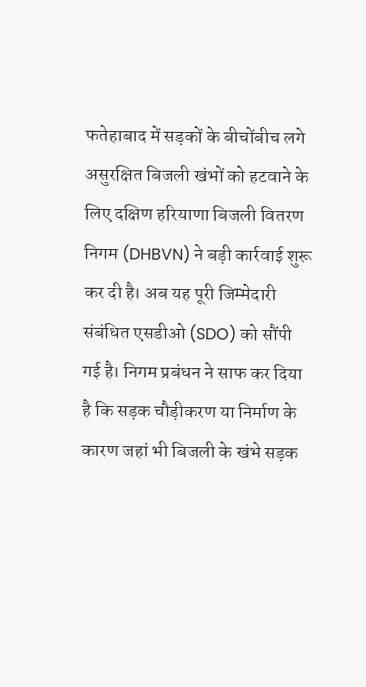फतेहाबाद में सड़कों के बीचोंबीच लगे असुरक्षित बिजली खंभों को हटवाने के लिए दक्षिण हरियाणा बिजली वितरण निगम (DHBVN) ने बड़ी कार्रवाई शुरू कर दी है। अब यह पूरी जिम्मेदारी संबंधित एसडीओ (SDO) को सौंपी गई है। निगम प्रबंधन ने साफ कर दिया है कि सड़क चौड़ीकरण या निर्माण के कारण जहां भी बिजली के खंभे सड़क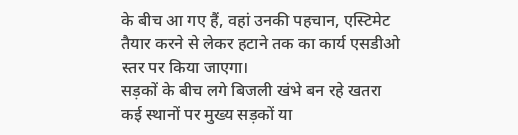के बीच आ गए हैं, वहां उनकी पहचान, एस्टिमेट तैयार करने से लेकर हटाने तक का कार्य एसडीओ स्तर पर किया जाएगा।
सड़कों के बीच लगे बिजली खंभे बन रहे खतरा
कई स्थानों पर मुख्य सड़कों या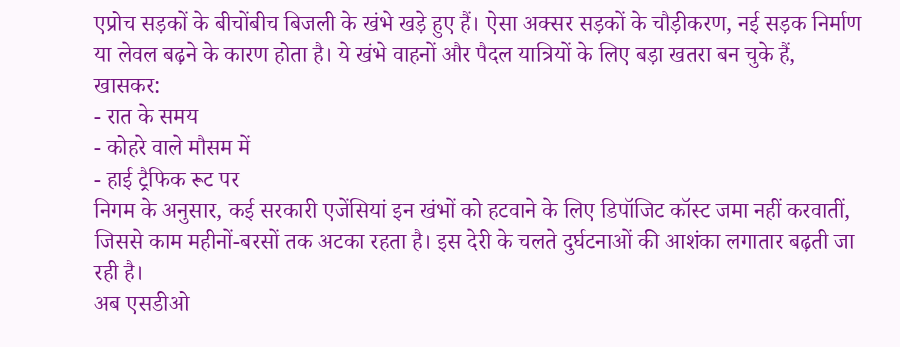एप्रोच सड़कों के बीचोंबीच बिजली के खंभे खड़े हुए हैं। ऐसा अक्सर सड़कों के चौड़ीकरण, नई सड़क निर्माण या लेवल बढ़ने के कारण होता है। ये खंभे वाहनों और पैदल यात्रियों के लिए बड़ा खतरा बन चुके हैं, खासकर:
- रात के समय
- कोहरे वाले मौसम में
- हाई ट्रैफिक रूट पर
निगम के अनुसार, कई सरकारी एजेंसियां इन खंभों को हटवाने के लिए डिपॉजिट कॉस्ट जमा नहीं करवातीं, जिससे काम महीनों-बरसों तक अटका रहता है। इस देरी के चलते दुर्घटनाओं की आशंका लगातार बढ़ती जा रही है।
अब एसडीओ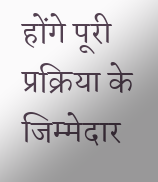होंगे पूरी प्रक्रिया के जिम्मेदार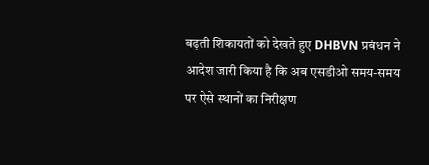बढ़ती शिकायतों को देखते हुए DHBVN प्रबंधन ने आदेश जारी किया है कि अब एसडीओ समय-समय पर ऐसे स्थानों का निरीक्षण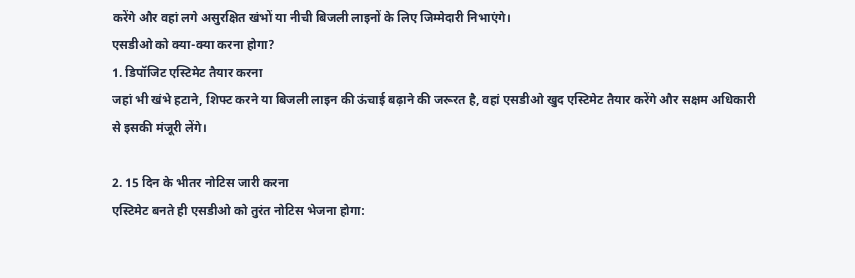करेंगे और वहां लगे असुरक्षित खंभों या नीची बिजली लाइनों के लिए जिम्मेदारी निभाएंगे।
एसडीओ को क्या-क्या करना होगा?
1. डिपॉजिट एस्टिमेट तैयार करना
जहां भी खंभे हटाने, शिफ्ट करने या बिजली लाइन की ऊंचाई बढ़ाने की जरूरत है, वहां एसडीओ खुद एस्टिमेट तैयार करेंगे और सक्षम अधिकारी से इसकी मंजूरी लेंगे।

2. 15 दिन के भीतर नोटिस जारी करना
एस्टिमेट बनते ही एसडीओ को तुरंत नोटिस भेजना होगा: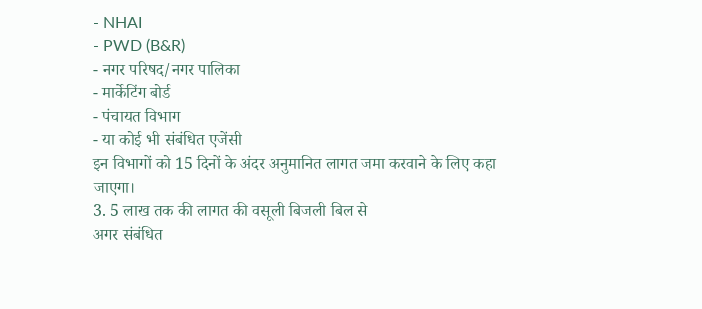- NHAI
- PWD (B&R)
- नगर परिषद/नगर पालिका
- मार्केटिंग बोर्ड
- पंचायत विभाग
- या कोई भी संबंधित एजेंसी
इन विभागों को 15 दिनों के अंदर अनुमानित लागत जमा करवाने के लिए कहा जाएगा।
3. 5 लाख तक की लागत की वसूली बिजली बिल से
अगर संबंधित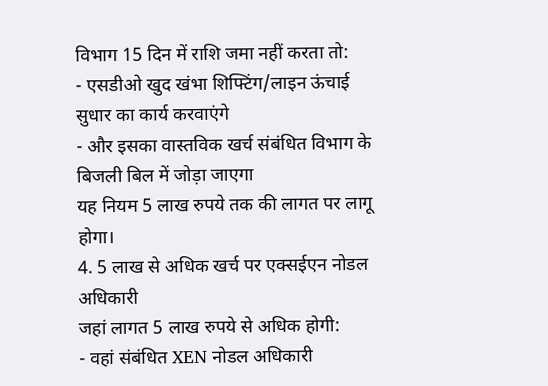विभाग 15 दिन में राशि जमा नहीं करता तो:
- एसडीओ खुद खंभा शिफ्टिंग/लाइन ऊंचाई सुधार का कार्य करवाएंगे
- और इसका वास्तविक खर्च संबंधित विभाग के बिजली बिल में जोड़ा जाएगा
यह नियम 5 लाख रुपये तक की लागत पर लागू होगा।
4. 5 लाख से अधिक खर्च पर एक्सईएन नोडल अधिकारी
जहां लागत 5 लाख रुपये से अधिक होगी:
- वहां संबंधित XEN नोडल अधिकारी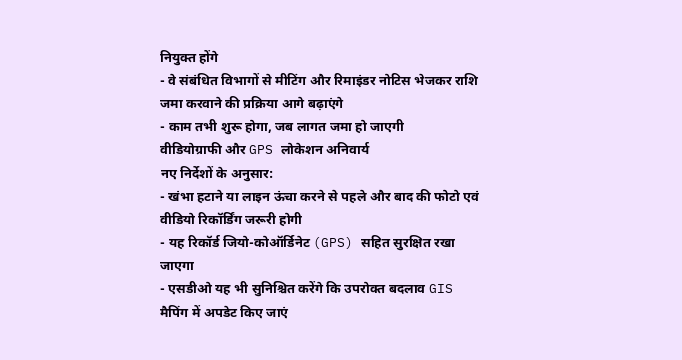नियुक्त होंगे
- वे संबंधित विभागों से मीटिंग और रिमाइंडर नोटिस भेजकर राशि जमा करवाने की प्रक्रिया आगे बढ़ाएंगे
- काम तभी शुरू होगा, जब लागत जमा हो जाएगी
वीडियोग्राफी और GPS लोकेशन अनिवार्य
नए निर्देशों के अनुसार:
- खंभा हटाने या लाइन ऊंचा करने से पहले और बाद की फोटो एवं वीडियो रिकॉर्डिंग जरूरी होगी
- यह रिकॉर्ड जियो-कोऑर्डिनेट (GPS) सहित सुरक्षित रखा जाएगा
- एसडीओ यह भी सुनिश्चित करेंगे कि उपरोक्त बदलाव GIS मैपिंग में अपडेट किए जाएं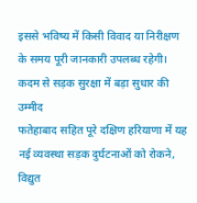इससे भविष्य में किसी विवाद या निरीक्षण के समय पूरी जानकारी उपलब्ध रहेगी।
कदम से सड़क सुरक्षा में बड़ा सुधार की उम्मीद
फतेहाबाद सहित पूरे दक्षिण हरियाणा में यह नई व्यवस्था सड़क दुर्घटनाओं को रोकने, विद्युत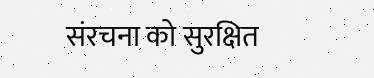संरचना को सुरक्षित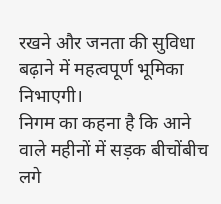रखने और जनता की सुविधा बढ़ाने में महत्वपूर्ण भूमिका निभाएगी।
निगम का कहना है कि आने वाले महीनों में सड़क बीचोंबीच लगे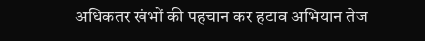अधिकतर खंभों की पहचान कर हटाव अभियान तेज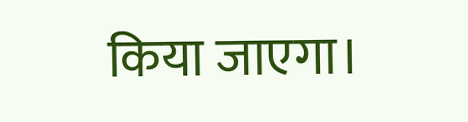किया जाएगा।